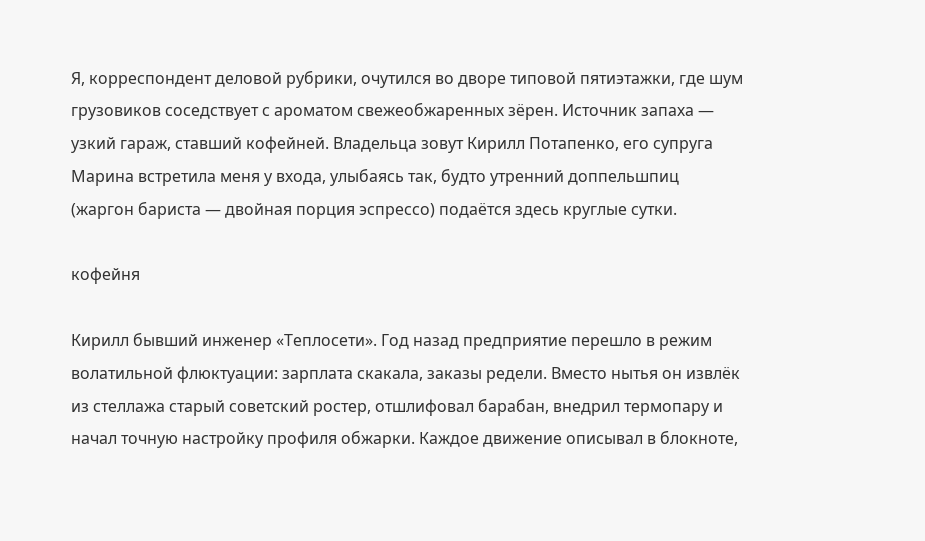Я, корреспондент деловой рубрики, очутился во дворе типовой пятиэтажки, где шум грузовиков соседствует с ароматом свежеобжаренных зёрен. Источник запаха — узкий гараж, ставший кофейней. Владельца зовут Кирилл Потапенко, его супруга Марина встретила меня у входа, улыбаясь так, будто утренний доппельшпиц (жаргон бариста — двойная порция эспрессо) подаётся здесь круглые сутки.

кофейня

Кирилл бывший инженер «Теплосети». Год назад предприятие перешло в режим волатильной флюктуации: зарплата скакала, заказы редели. Вместо нытья он извлёк из стеллажа старый советский ростер, отшлифовал барабан, внедрил термопару и начал точную настройку профиля обжарки. Каждое движение описывал в блокноте,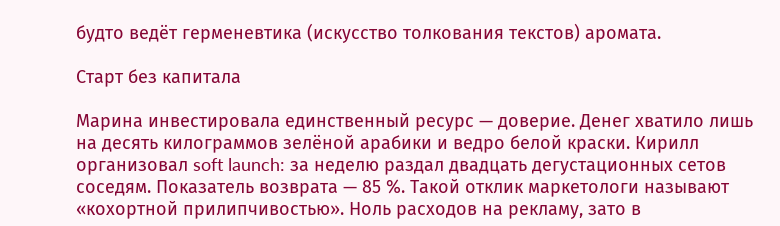будто ведёт герменевтика (искусство толкования текстов) аромата.

Старт без капитала

Марина инвестировала единственный ресурс — доверие. Денег хватило лишь на десять килограммов зелёной арабики и ведро белой краски. Кирилл организовал soft launch: за неделю раздал двадцать дегустационных сетов соседям. Показатель возврата — 85 %. Такой отклик маркетологи называют «кохортной прилипчивостью». Ноль расходов на рекламу, зато в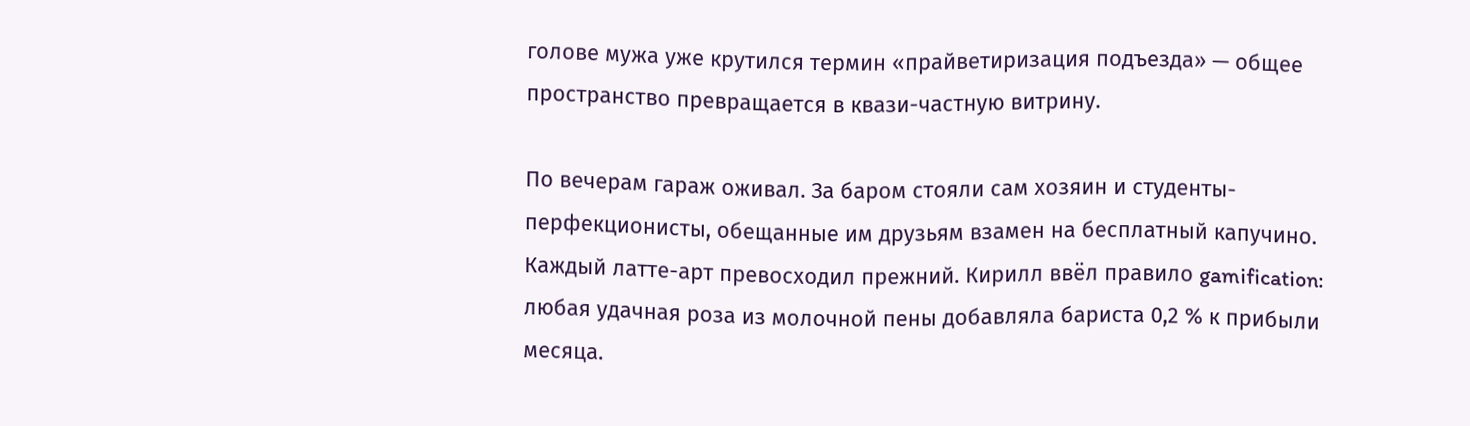голове мужа уже крутился термин «прайветиризация подъезда» — общее пространство превращается в квази-частную витрину.

По вечерам гараж оживал. За баром стояли сам хозяин и студенты-перфекционисты, обещанные им друзьям взамен на бесплатный капучино. Каждый латте-арт превосходил прежний. Кирилл ввёл правило gamification: любая удачная роза из молочной пены добавляла бариста 0,2 % к прибыли месяца.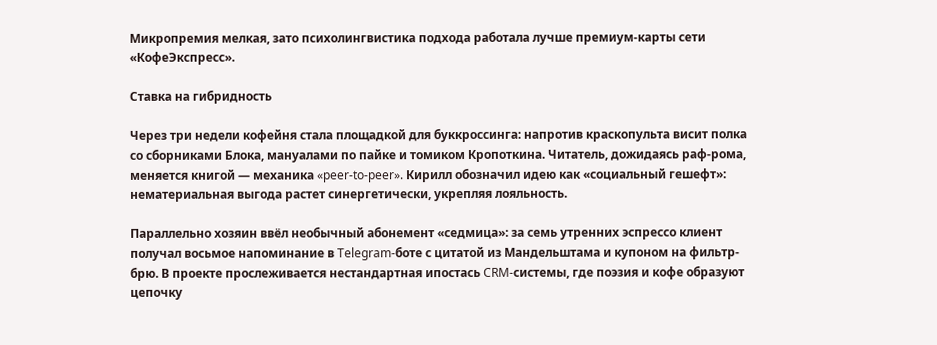Микропремия мелкая, зато психолингвистика подхода работала лучше премиум-карты сети «КофеЭкспресс».

Ставка на гибридность

Через три недели кофейня стала площадкой для буккроссинга: напротив краскопульта висит полка со сборниками Блока, мануалами по пайке и томиком Кропоткина. Читатель, дожидаясь раф-рома, меняется книгой — механика «peer-to-peer». Кирилл обозначил идею как «социальный гешефт»: нематериальная выгода растет синергетически, укрепляя лояльность.

Параллельно хозяин ввёл необычный абонемент «седмица»: за семь утренних эспрессо клиент получал восьмое напоминание в Telegram-боте с цитатой из Мандельштама и купоном на фильтр-брю. В проекте прослеживается нестандартная ипостась CRM-системы, где поэзия и кофе образуют цепочку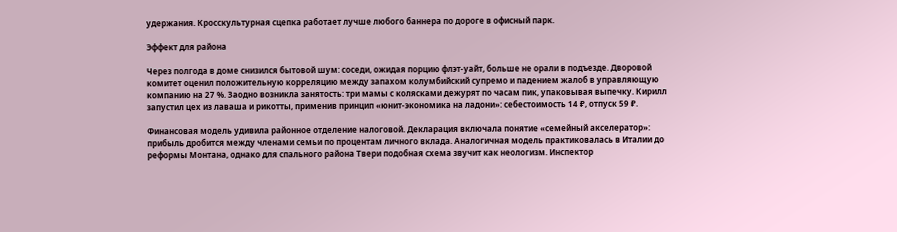удержания. Кросскультурная сцепка работает лучше любого баннера по дороге в офисный парк.

Эффект для района

Через полгода в доме снизился бытовой шум: соседи, ожидая порцию флэт-уайт, больше не орали в подъезде. Дворовой комитет оценил положительную корреляцию между запахом колумбийский супремо и падением жалоб в управляющую компанию на 27 %. Заодно возникла занятость: три мамы с колясками дежурят по часам пик, упаковывая выпечку. Кирилл запустил цех из лаваша и рикотты, применив принцип «юнит-экономика на ладони»: себестоимость 14 ₽, отпуск 59 ₽.

Финансовая модель удивила районное отделение налоговой. Декларация включала понятие «семейный акселератор»: прибыль дробится между членами семьи по процентам личного вклада. Аналогичная модель практиковалась в Италии до реформы Монтана, однако для спального района Твери подобная схема звучит как неологизм. Инспектор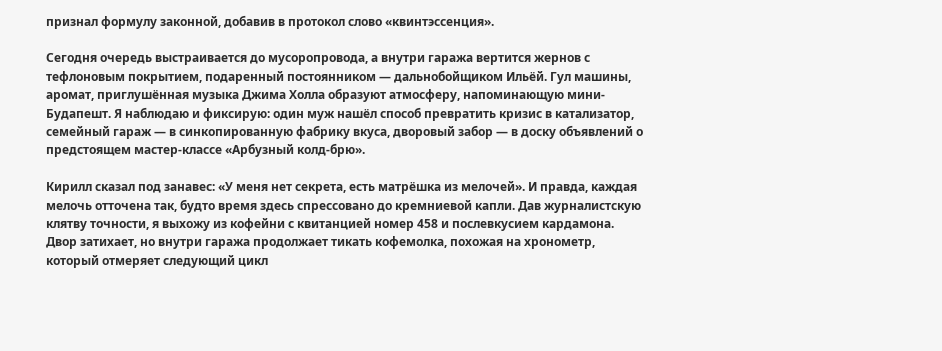признал формулу законной, добавив в протокол слово «квинтэссенция».

Сегодня очередь выстраивается до мусоропровода, а внутри гаража вертится жернов с тефлоновым покрытием, подаренный постоянником — дальнобойщиком Ильёй. Гул машины, аромат, приглушённая музыка Джима Холла образуют атмосферу, напоминающую мини-Будапешт. Я наблюдаю и фиксирую: один муж нашёл способ превратить кризис в катализатор, семейный гараж — в синкопированную фабрику вкуса, дворовый забор — в доску объявлений о предстоящем мастер-классе «Арбузный колд-брю».

Кирилл сказал под занавес: «У меня нет секрета, есть матрёшка из мелочей». И правда, каждая мелочь отточена так, будто время здесь спрессовано до кремниевой капли. Дав журналистскую клятву точности, я выхожу из кофейни с квитанцией номер 458 и послевкусием кардамона. Двор затихает, но внутри гаража продолжает тикать кофемолка, похожая на хронометр, который отмеряет следующий цикл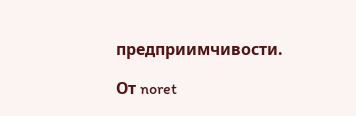предприимчивости.

От noret